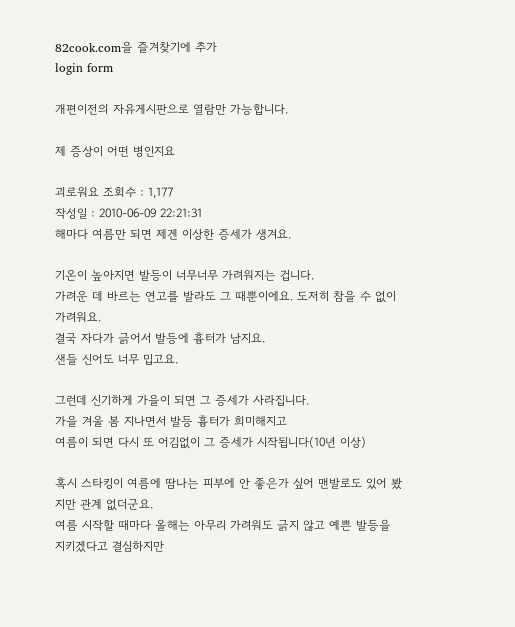82cook.com을 즐겨찾기에 추가
login form

개편이전의 자유게시판으로 열람만 가능합니다.

제 증상이 어떤 병인지요

괴로워요 조회수 : 1,177
작성일 : 2010-06-09 22:21:31
해마다 여름만 되면 제겐 이상한 증세가 생겨요.

기온이 높아지면 발등이 너무너무 가려워지는 겁니다.
가려운 데 바르는 연고를 발라도 그 때뿐이에요. 도저히 참을 수 없이 가려워요.
결국 자다가 긁어서 발등에 흉터가 남지요.
샌들 신어도 너무 밉고요.

그런데 신기하게 가을이 되면 그 증세가 사라집니다.
가을 겨울 봄 지나면서 발등 흉터가 희미해지고
여름이 되면 다시 또 어김없이 그 증세가 시작됩니다(10년 이상)

혹시 스타킹이 여름에 땀나는 피부에 안 좋은가 싶어 맨발로도 있어 봤지만 관계 없더군요.
여름 시작할 때마다 올해는 아무리 가려워도 긁지 않고 예쁜 발등을 지키겠다고 결심하지만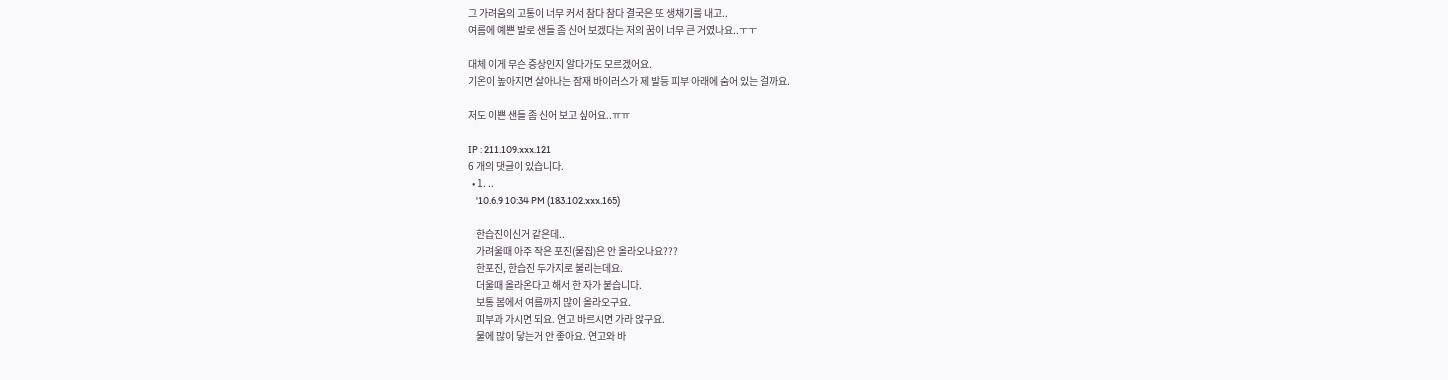그 가려움의 고통이 너무 커서 참다 참다 결국은 또 생채기를 내고..
여름에 예쁜 발로 샌들 좀 신어 보겠다는 저의 꿈이 너무 큰 거였나요..ㅜㅜ

대체 이게 무슨 증상인지 알다가도 모르겠어요.
기온이 높아지면 살아나는 잠재 바이러스가 제 발등 피부 아래에 숨어 있는 걸까요.

저도 이쁜 샌들 좀 신어 보고 싶어요..ㅠㅠ

IP : 211.109.xxx.121
6 개의 댓글이 있습니다.
  • 1. ..
    '10.6.9 10:34 PM (183.102.xxx.165)

    한습진이신거 같은데..
    가려울때 아주 작은 포진(물집)은 안 올라오나요???
    한포진, 한습진 두가지로 불리는데요.
    더울때 올라온다고 해서 한 자가 붙습니다.
    보통 봄에서 여름까지 많이 올라오구요.
    피부과 가시면 되요. 연고 바르시면 가라 앉구요.
    물에 많이 닿는거 안 좋아요. 연고와 바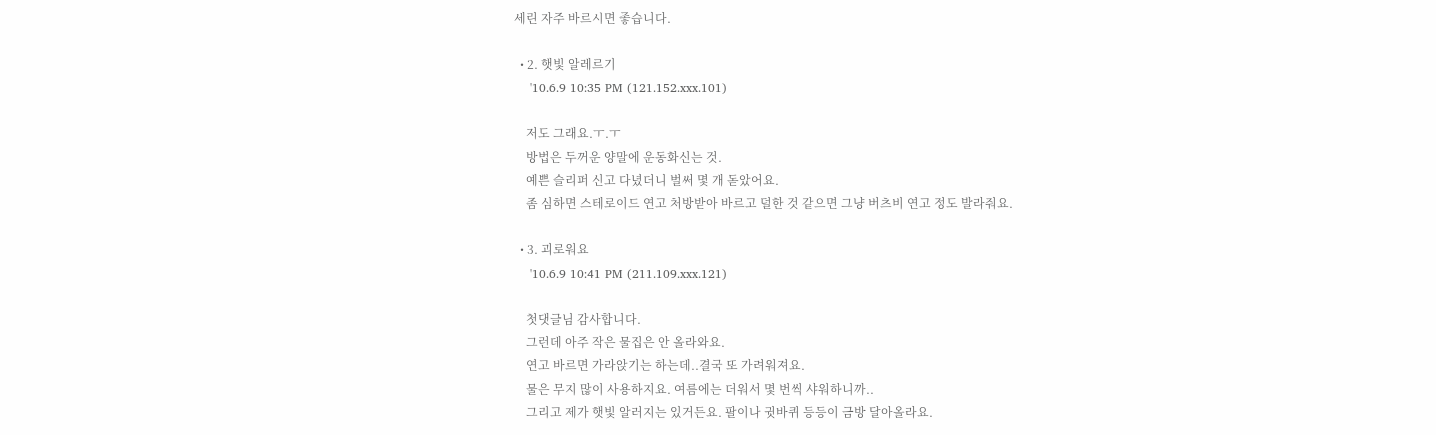세린 자주 바르시면 좋습니다.

  • 2. 햇빛 알레르기
    '10.6.9 10:35 PM (121.152.xxx.101)

    저도 그래요.ㅜ.ㅜ
    방법은 두꺼운 양말에 운동화신는 것.
    예쁜 슬리퍼 신고 다녔더니 벌써 몇 개 돋았어요.
    좀 심하면 스테로이드 연고 처방받아 바르고 덜한 것 같으면 그냥 버츠비 연고 정도 발라줘요.

  • 3. 괴로워요
    '10.6.9 10:41 PM (211.109.xxx.121)

    첫댓글님 감사합니다.
    그런데 아주 작은 물집은 안 올라와요.
    연고 바르면 가라앉기는 하는데..결국 또 가려워져요.
    물은 무지 많이 사용하지요. 여름에는 더워서 몇 번씩 샤워하니까..
    그리고 제가 햇빛 알러지는 있거든요. 팔이나 귓바퀴 등등이 금방 달아올라요.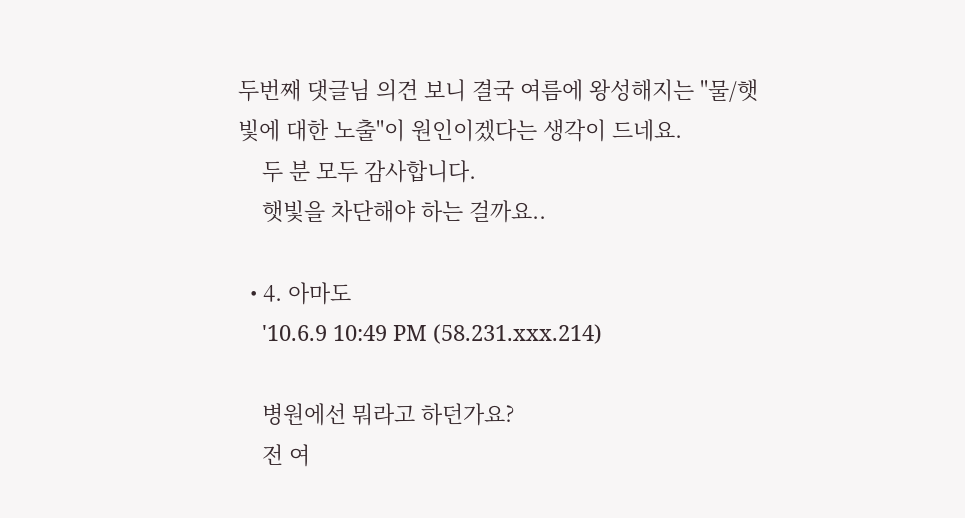두번째 댓글님 의견 보니 결국 여름에 왕성해지는 "물/햇빛에 대한 노출"이 원인이겠다는 생각이 드네요.
    두 분 모두 감사합니다.
    햇빛을 차단해야 하는 걸까요..

  • 4. 아마도
    '10.6.9 10:49 PM (58.231.xxx.214)

    병원에선 뭐라고 하던가요?
    전 여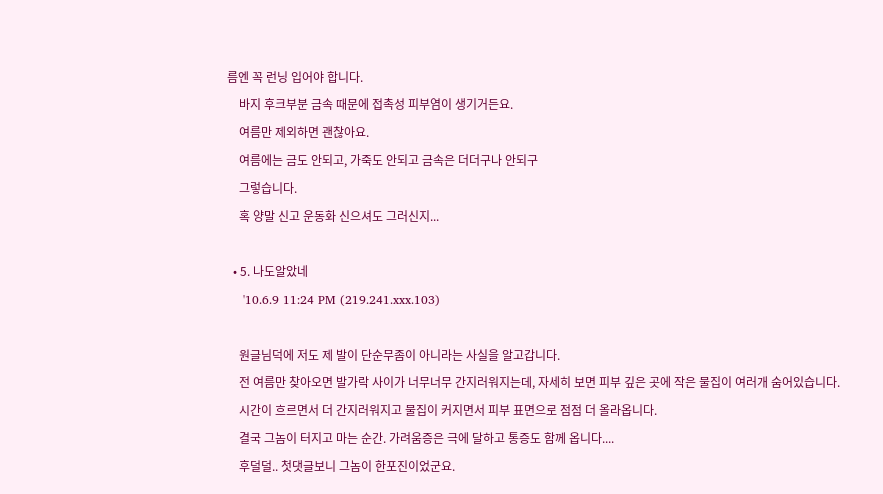름엔 꼭 런닝 입어야 합니다.
    바지 후크부분 금속 때문에 접촉성 피부염이 생기거든요.
    여름만 제외하면 괜찮아요.
    여름에는 금도 안되고, 가죽도 안되고 금속은 더더구나 안되구
    그렇습니다.
    혹 양말 신고 운동화 신으셔도 그러신지...

  • 5. 나도알았네
    '10.6.9 11:24 PM (219.241.xxx.103)

    원글님덕에 저도 제 발이 단순무좀이 아니라는 사실을 알고갑니다.
    전 여름만 찾아오면 발가락 사이가 너무너무 간지러워지는데, 자세히 보면 피부 깊은 곳에 작은 물집이 여러개 숨어있습니다.
    시간이 흐르면서 더 간지러워지고 물집이 커지면서 피부 표면으로 점점 더 올라옵니다.
    결국 그놈이 터지고 마는 순간. 가려움증은 극에 달하고 통증도 함께 옵니다....
    후덜덜.. 첫댓글보니 그놈이 한포진이었군요.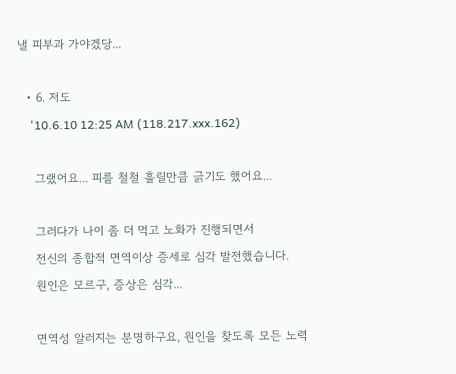낼 피부과 가야겠당...

  • 6. 저도
    '10.6.10 12:25 AM (118.217.xxx.162)

    그랬어요... 피를 철철 흘릴만큼 긁기도 했어요...

    그러다가 나이 좀 더 먹고 노화가 진행되면서
    전신의 종합적 면역이상 증세로 심각 발전했습니다.
    원인은 모르구, 증상은 심각...

    면역성 알러지는 분명하구요, 원인을 찾도록 모든 노력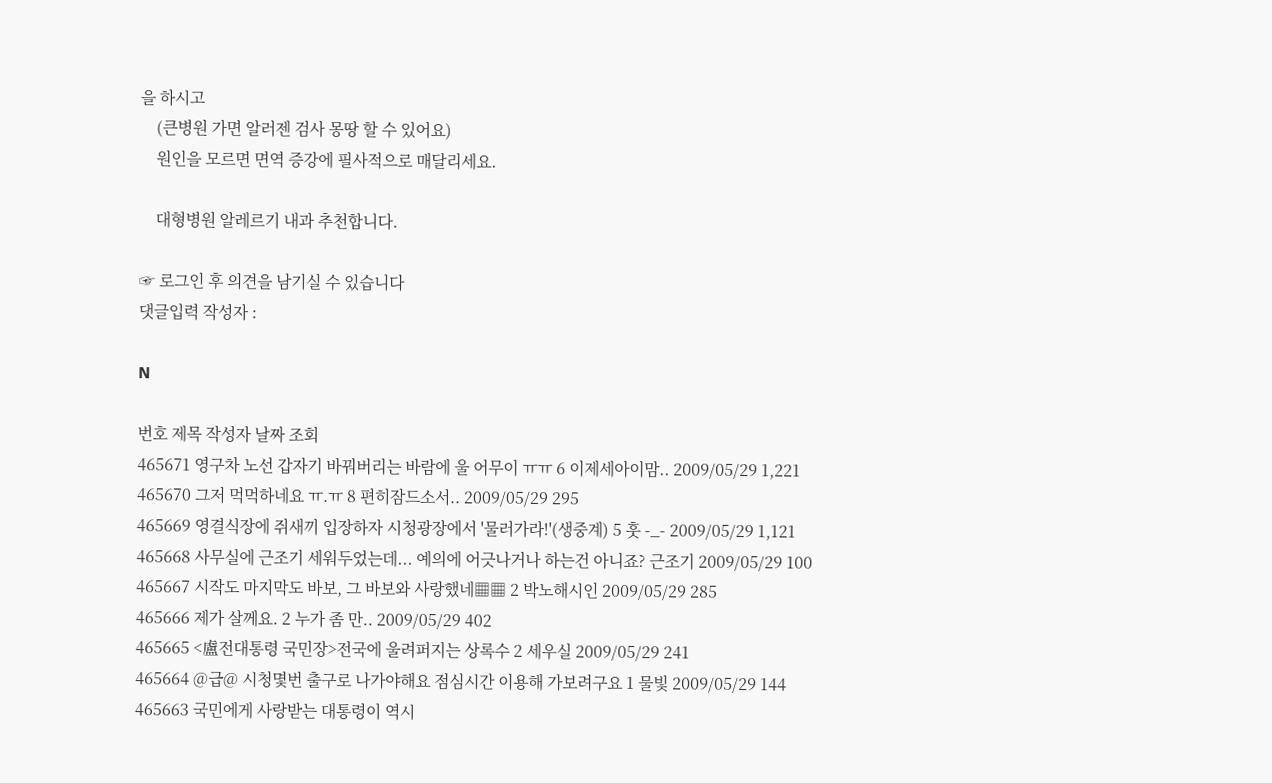을 하시고
    (큰병원 가면 알러젠 검사 몽땅 할 수 있어요)
    원인을 모르면 면역 증강에 필사적으로 매달리세요.

    대형병원 알레르기 내과 추천합니다.

☞ 로그인 후 의견을 남기실 수 있습니다
댓글입력 작성자 :

N

번호 제목 작성자 날짜 조회
465671 영구차 노선 갑자기 바꿔버리는 바람에 울 어무이 ㅠㅠ 6 이제세아이맘.. 2009/05/29 1,221
465670 그저 먹먹하네요 ㅠ.ㅠ 8 편히잠드소서.. 2009/05/29 295
465669 영결식장에 쥐새끼 입장하자 시청광장에서 '물러가라!'(생중계) 5 훗 -_- 2009/05/29 1,121
465668 사무실에 근조기 세워두었는데... 예의에 어긋나거나 하는건 아니죠? 근조기 2009/05/29 100
465667 시작도 마지막도 바보, 그 바보와 사랑했네▦▦ 2 박노해시인 2009/05/29 285
465666 제가 살께요. 2 누가 좀 만.. 2009/05/29 402
465665 <盧전대통령 국민장>전국에 울려퍼지는 상록수 2 세우실 2009/05/29 241
465664 @급@ 시청몇번 출구로 나가야해요 점심시간 이용해 가보려구요 1 물빛 2009/05/29 144
465663 국민에게 사랑받는 대통령이 역시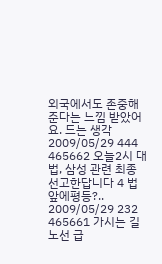외국에서도 존중해준다는 느낌 받았어요. 드는 생각 2009/05/29 444
465662 오늘2시 대법, 삼성 관련 최종 선고한답니다 4 법앞에평등?.. 2009/05/29 232
465661 가시는 길 노선 급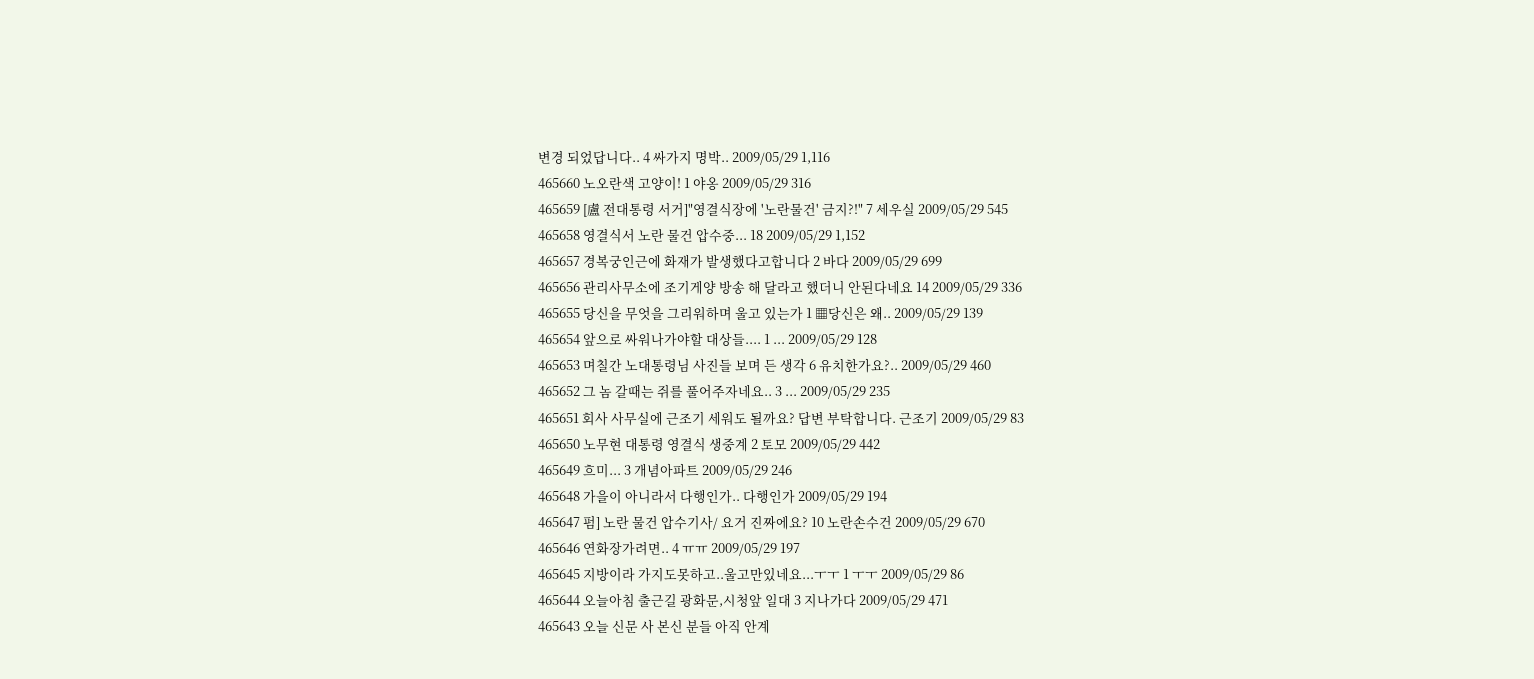변경 되었답니다.. 4 싸가지 명박.. 2009/05/29 1,116
465660 노오란색 고양이! 1 야옹 2009/05/29 316
465659 [盧 전대통령 서거]"영결식장에 '노란물건' 금지?!" 7 세우실 2009/05/29 545
465658 영결식서 노란 물건 압수중... 18 2009/05/29 1,152
465657 경복궁인근에 화재가 발생했다고합니다 2 바다 2009/05/29 699
465656 관리사무소에 조기게양 방송 해 달라고 했더니 안된다네요 14 2009/05/29 336
465655 당신을 무엇을 그리워하며 울고 있는가 1 ▦당신은 왜.. 2009/05/29 139
465654 앞으로 싸워나가야할 대상들.... 1 ... 2009/05/29 128
465653 며칠간 노대통령님 사진들 보며 든 생각 6 유치한가요?.. 2009/05/29 460
465652 그 놈 갈때는 쥐를 풀어주자네요.. 3 ... 2009/05/29 235
465651 회사 사무실에 근조기 세워도 될까요? 답변 부탁합니다. 근조기 2009/05/29 83
465650 노무현 대통령 영결식 생중계 2 토모 2009/05/29 442
465649 흐미... 3 개념아파트 2009/05/29 246
465648 가을이 아니라서 다행인가.. 다행인가 2009/05/29 194
465647 펌] 노란 물건 압수기사/ 요거 진짜에요? 10 노란손수건 2009/05/29 670
465646 연화장가려면.. 4 ㅠㅠ 2009/05/29 197
465645 지방이라 가지도못하고..울고만있네요...ㅜㅜ 1 ㅜㅜ 2009/05/29 86
465644 오늘아침 출근길 광화문,시청앞 일대 3 지나가다 2009/05/29 471
465643 오늘 신문 사 본신 분들 아직 안계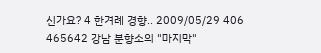신가요? 4 한겨례 경향.. 2009/05/29 406
465642 강남 분향소의 "마지막"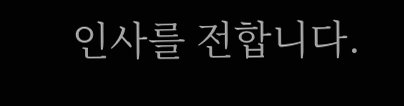인사를 전합니다.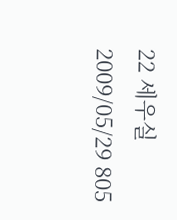22 세우실 2009/05/29 805